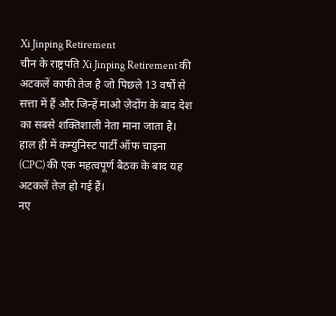Xi Jinping Retirement
चीन के राष्ट्रपति Xi Jinping Retirement की अटकलें काफी तेज है जो पिछले 13 वर्षों से सत्ता में हैं और जिन्हें माओ ज़ेदोंग के बाद देश का सबसे शक्तिशाली नेता माना जाता है। हाल ही में कम्युनिस्ट पार्टी ऑफ चाइना (CPC) की एक महत्वपूर्ण बैठक के बाद यह अटकलें तेज़ हो गई हैं।
नए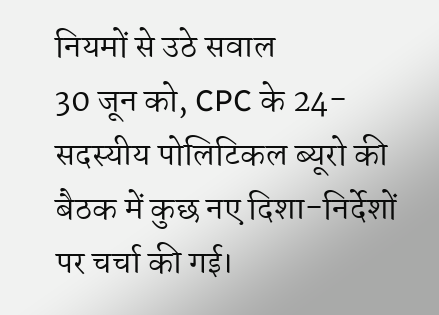नियमों से उठे सवाल
30 जून को, CPC के 24-सदस्यीय पोलिटिकल ब्यूरो की बैठक में कुछ नए दिशा-निर्देशों पर चर्चा की गई।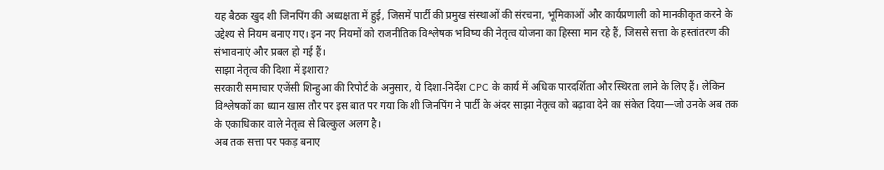यह बैठक खुद शी जिनपिंग की अध्यक्षता में हुई, जिसमें पार्टी की प्रमुख संस्थाओं की संरचना, भूमिकाओं और कार्यप्रणाली को मानकीकृत करने के उद्देश्य से नियम बनाए गए। इन नए नियमों को राजनीतिक विश्लेषक भविष्य की नेतृत्व योजना का हिस्सा मान रहे हैं, जिससे सत्ता के हस्तांतरण की संभावनाएं और प्रबल हो गई हैं।
साझा नेतृत्व की दिशा में इशारा?
सरकारी समाचार एजेंसी शिन्हुआ की रिपोर्ट के अनुसार, ये दिशा-निर्देश CPC के कार्य में अधिक पारदर्शिता और स्थिरता लाने के लिए हैं। लेकिन विश्लेषकों का ध्यान खास तौर पर इस बात पर गया कि शी जिनपिंग ने पार्टी के अंदर साझा नेतृत्व को बढ़ावा देने का संकेत दिया—जो उनके अब तक के एकाधिकार वाले नेतृत्व से बिल्कुल अलग है।
अब तक सत्ता पर पकड़ बनाए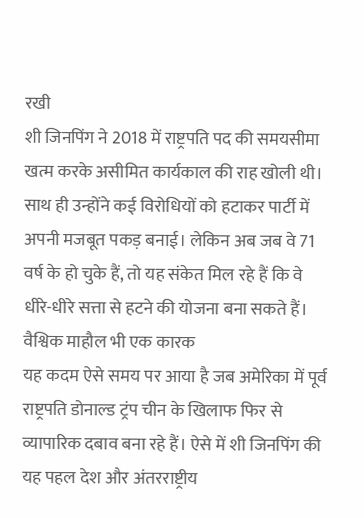रखी
शी जिनपिंग ने 2018 में राष्ट्रपति पद की समयसीमा खत्म करके असीमित कार्यकाल की राह खोली थी। साथ ही उन्होंने कई विरोधियों को हटाकर पार्टी में अपनी मजबूत पकड़ बनाई। लेकिन अब जब वे 71 वर्ष के हो चुके हैं, तो यह संकेत मिल रहे हैं कि वे धीरे-धीरे सत्ता से हटने की योजना बना सकते हैं।
वैश्विक माहौल भी एक कारक
यह कदम ऐसे समय पर आया है जब अमेरिका में पूर्व राष्ट्रपति डोनाल्ड ट्रंप चीन के खिलाफ फिर से व्यापारिक दबाव बना रहे हैं। ऐसे में शी जिनपिंग की यह पहल देश और अंतरराष्ट्रीय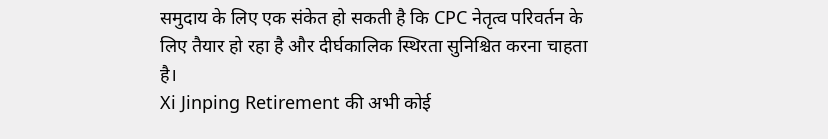समुदाय के लिए एक संकेत हो सकती है कि CPC नेतृत्व परिवर्तन के लिए तैयार हो रहा है और दीर्घकालिक स्थिरता सुनिश्चित करना चाहता है।
Xi Jinping Retirement की अभी कोई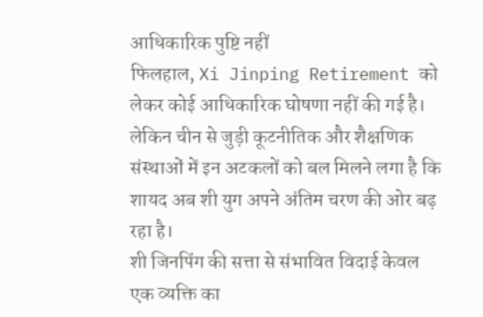आधिकारिक पुष्टि नहीं
फिलहाल, Xi Jinping Retirement को लेकर कोई आधिकारिक घोषणा नहीं की गई है। लेकिन चीन से जुड़ी कूटनीतिक और शैक्षणिक संस्थाओं में इन अटकलों को बल मिलने लगा है कि शायद अब शी युग अपने अंतिम चरण की ओर बढ़ रहा है।
शी जिनपिंग की सत्ता से संभावित विदाई केवल एक व्यक्ति का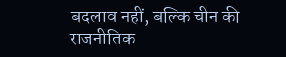बदलाव नहीं, बल्कि चीन की राजनीतिक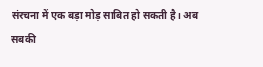संरचना में एक बड़ा मोड़ साबित हो सकती है। अब सबकी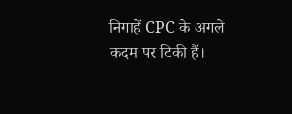निगाहें CPC के अगले कदम पर टिकी हैं।